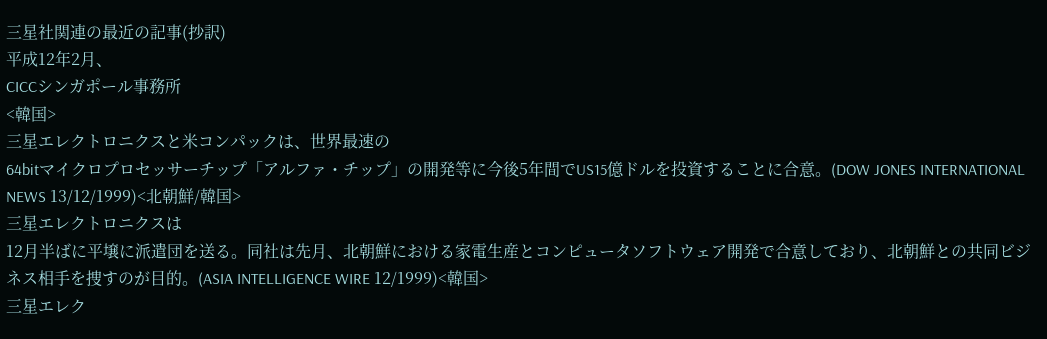三星社関連の最近の記事(抄訳)
平成12年2月、
CICCシンガポール事務所
<韓国>
三星エレクトロニクスと米コンパックは、世界最速の
64bitマイクロプロセッサーチップ「アルファ・チップ」の開発等に今後5年間でUS15億ドルを投資することに合意。(DOW JONES INTERNATIONAL NEWS 13/12/1999)<北朝鮮/韓国>
三星エレクトロニクスは
12月半ばに平壌に派遣団を送る。同社は先月、北朝鮮における家電生産とコンピュータソフトウェア開発で合意しており、北朝鮮との共同ビジネス相手を捜すのが目的。(ASIA INTELLIGENCE WIRE 12/1999)<韓国>
三星エレク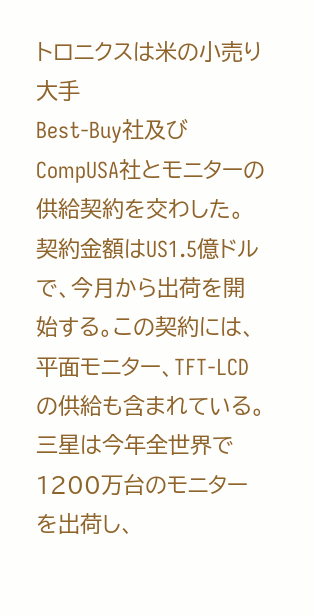トロニクスは米の小売り大手
Best-Buy社及びCompUSA社とモニターの供給契約を交わした。契約金額はUS1.5億ドルで、今月から出荷を開始する。この契約には、平面モニター、TFT-LCDの供給も含まれている。三星は今年全世界で1200万台のモニターを出荷し、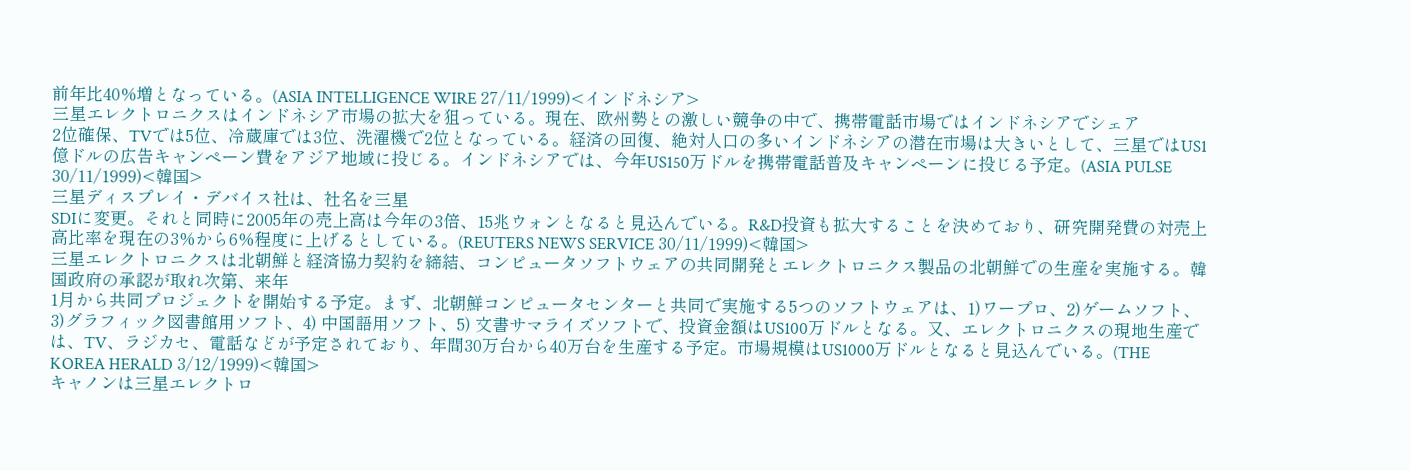前年比40%増となっている。(ASIA INTELLIGENCE WIRE 27/11/1999)<インドネシア>
三星エレクトロニクスはインドネシア市場の拡大を狙っている。現在、欧州勢との激しい競争の中で、携帯電話市場ではインドネシアでシェア
2位確保、TVでは5位、冷蔵庫では3位、洗濯機で2位となっている。経済の回復、絶対人口の多いインドネシアの潜在市場は大きいとして、三星ではUS1億ドルの広告キャンペーン費をアジア地域に投じる。インドネシアでは、今年US150万ドルを携帯電話普及キャンペーンに投じる予定。(ASIA PULSE 30/11/1999)<韓国>
三星ディスプレイ・デバイス社は、社名を三星
SDIに変更。それと同時に2005年の売上高は今年の3倍、15兆ウォンとなると見込んでいる。R&D投資も拡大することを決めており、研究開発費の対売上高比率を現在の3%から6%程度に上げるとしている。(REUTERS NEWS SERVICE 30/11/1999)<韓国>
三星エレクトロニクスは北朝鮮と経済協力契約を締結、コンピュータソフトウェアの共同開発とエレクトロニクス製品の北朝鮮での生産を実施する。韓国政府の承認が取れ次第、来年
1月から共同プロジェクトを開始する予定。まず、北朝鮮コンピュータセンターと共同で実施する5つのソフトウェアは、1)ワープロ、2)ゲームソフト、3)グラフィック図書館用ソフト、4) 中国語用ソフト、5) 文書サマライズソフトで、投資金額はUS100万ドルとなる。又、エレクトロニクスの現地生産では、TV、ラジカセ、電話などが予定されており、年間30万台から40万台を生産する予定。市場規模はUS1000万ドルとなると見込んでいる。(THE KOREA HERALD 3/12/1999)<韓国>
キャノンは三星エレクトロ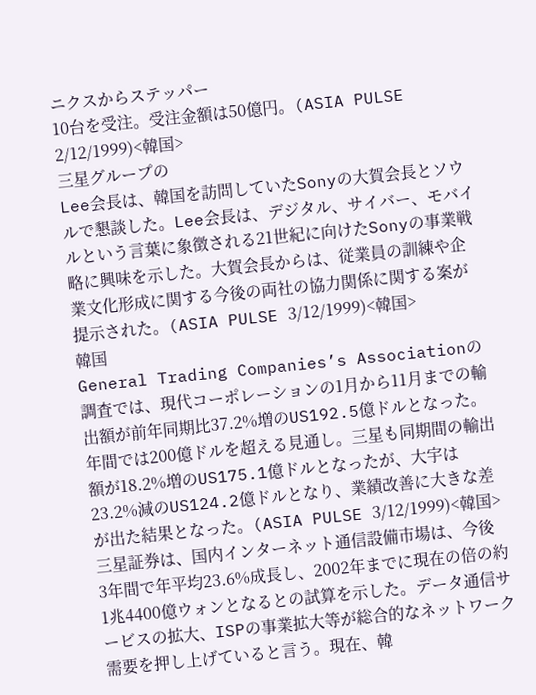ニクスからステッパー
10台を受注。受注金額は50億円。(ASIA PULSE 2/12/1999)<韓国>
三星グループの
Lee会長は、韓国を訪問していたSonyの大賀会長とソウルで懇談した。Lee会長は、デジタル、サイバー、モバイルという言葉に象徴される21世紀に向けたSonyの事業戦略に興味を示した。大賀会長からは、従業員の訓練や企業文化形成に関する今後の両社の協力関係に関する案が提示された。(ASIA PULSE 3/12/1999)<韓国>
韓国
General Trading Companies’s Associationの調査では、現代コーポレーションの1月から11月までの輸出額が前年同期比37.2%増のUS192.5億ドルとなった。年間では200億ドルを超える見通し。三星も同期間の輸出額が18.2%増のUS175.1億ドルとなったが、大宇は23.2%減のUS124.2億ドルとなり、業績改善に大きな差が出た結果となった。(ASIA PULSE 3/12/1999)<韓国>
三星証券は、国内インターネット通信設備市場は、今後
3年間で年平均23.6%成長し、2002年までに現在の倍の約1兆4400億ウォンとなるとの試算を示した。データ通信サービスの拡大、ISPの事業拡大等が総合的なネットワーク需要を押し上げていると言う。現在、韓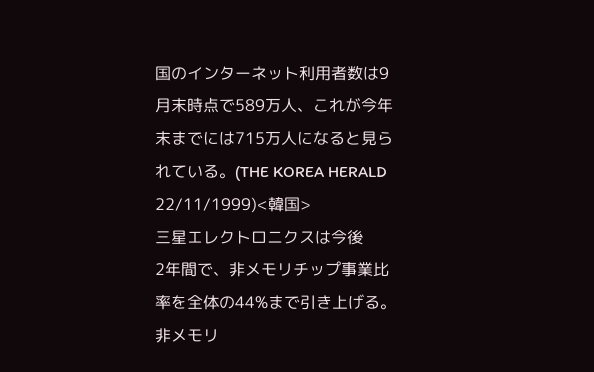国のインターネット利用者数は9月末時点で589万人、これが今年末までには715万人になると見られている。(THE KOREA HERALD 22/11/1999)<韓国>
三星エレクトロニクスは今後
2年間で、非メモリチップ事業比率を全体の44%まで引き上げる。非メモリ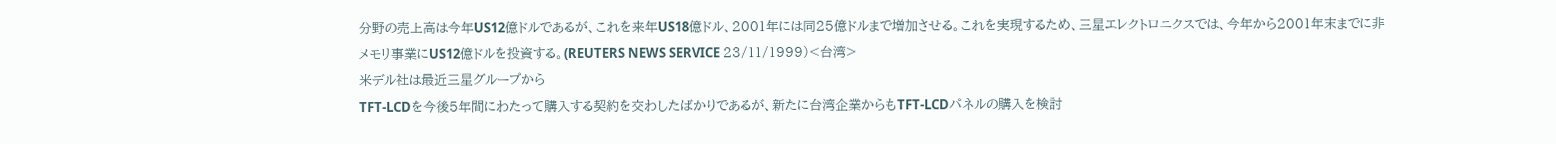分野の売上高は今年US12億ドルであるが、これを来年US18億ドル、2001年には同25億ドルまで増加させる。これを実現するため、三星エレクトロニクスでは、今年から2001年末までに非メモリ事業にUS12億ドルを投資する。(REUTERS NEWS SERVICE 23/11/1999)<台湾>
米デル社は最近三星グループから
TFT-LCDを今後5年間にわたって購入する契約を交わしたばかりであるが、新たに台湾企業からもTFT-LCDパネルの購入を検討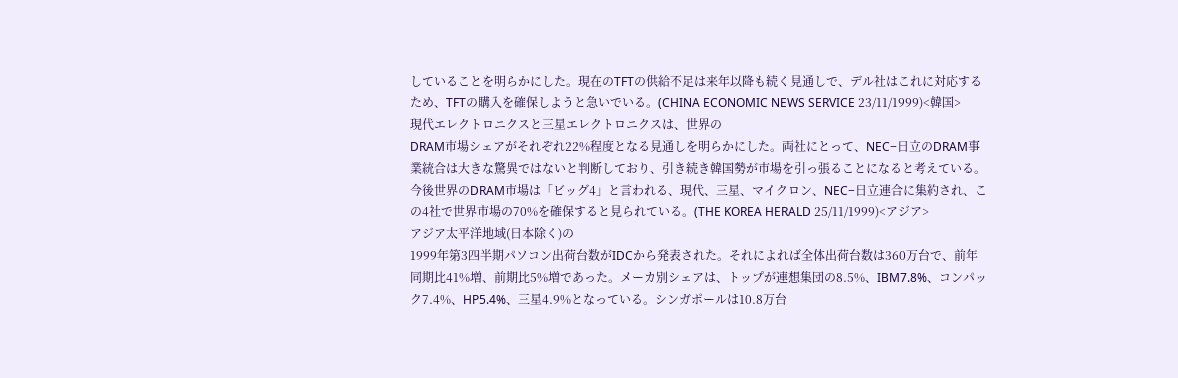していることを明らかにした。現在のTFTの供給不足は来年以降も続く見通しで、デル社はこれに対応するため、TFTの購入を確保しようと急いでいる。(CHINA ECONOMIC NEWS SERVICE 23/11/1999)<韓国>
現代エレクトロニクスと三星エレクトロニクスは、世界の
DRAM市場シェアがそれぞれ22%程度となる見通しを明らかにした。両社にとって、NEC−日立のDRAM事業統合は大きな驚異ではないと判断しており、引き続き韓国勢が市場を引っ張ることになると考えている。今後世界のDRAM市場は「ビッグ4」と言われる、現代、三星、マイクロン、NEC−日立連合に集約され、この4社で世界市場の70%を確保すると見られている。(THE KOREA HERALD 25/11/1999)<アジア>
アジア太平洋地域(日本除く)の
1999年第3四半期パソコン出荷台数がIDCから発表された。それによれば全体出荷台数は360万台で、前年同期比41%増、前期比5%増であった。メーカ別シェアは、トップが連想集団の8.5%、IBM7.8%、コンパック7.4%、HP5.4%、三星4.9%となっている。シンガポールは10.8万台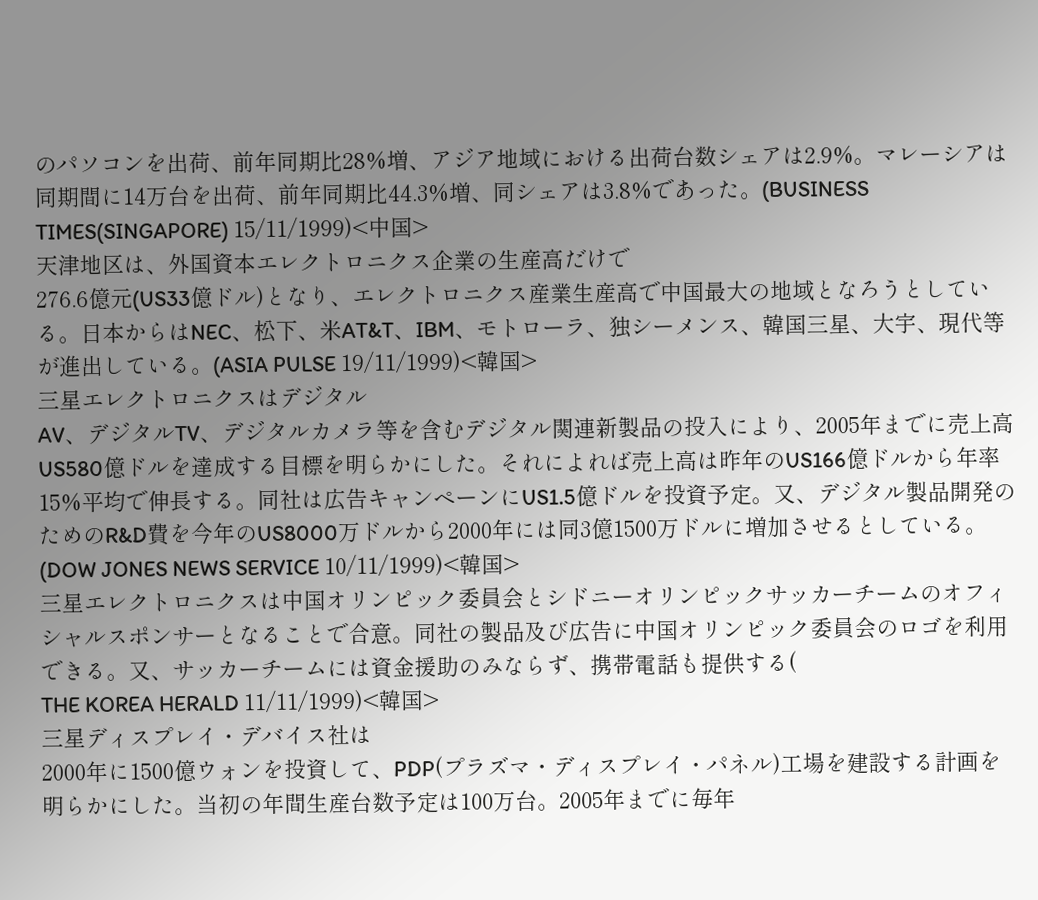のパソコンを出荷、前年同期比28%増、アジア地域における出荷台数シェアは2.9%。マレーシアは同期間に14万台を出荷、前年同期比44.3%増、同シェアは3.8%であった。(BUSINESS TIMES(SINGAPORE) 15/11/1999)<中国>
天津地区は、外国資本エレクトロニクス企業の生産高だけで
276.6億元(US33億ドル)となり、エレクトロニクス産業生産高で中国最大の地域となろうとしている。日本からはNEC、松下、米AT&T、IBM、モトローラ、独シーメンス、韓国三星、大宇、現代等が進出している。(ASIA PULSE 19/11/1999)<韓国>
三星エレクトロニクスはデジタル
AV、デジタルTV、デジタルカメラ等を含むデジタル関連新製品の投入により、2005年までに売上高US580億ドルを達成する目標を明らかにした。それによれば売上高は昨年のUS166億ドルから年率15%平均で伸長する。同社は広告キャンペーンにUS1.5億ドルを投資予定。又、デジタル製品開発のためのR&D費を今年のUS8000万ドルから2000年には同3億1500万ドルに増加させるとしている。(DOW JONES NEWS SERVICE 10/11/1999)<韓国>
三星エレクトロニクスは中国オリンピック委員会とシドニーオリンピックサッカーチームのオフィシャルスポンサーとなることで合意。同社の製品及び広告に中国オリンピック委員会のロゴを利用できる。又、サッカーチームには資金援助のみならず、携帯電話も提供する(
THE KOREA HERALD 11/11/1999)<韓国>
三星ディスプレイ・デバイス社は
2000年に1500億ウォンを投資して、PDP(プラズマ・ディスプレイ・パネル)工場を建設する計画を明らかにした。当初の年間生産台数予定は100万台。2005年までに毎年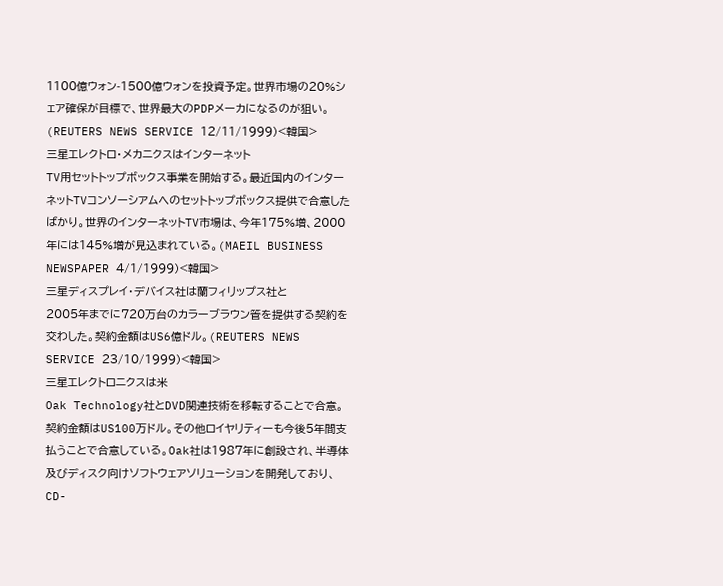1100億ウォン-1500億ウォンを投資予定。世界市場の20%シェア確保が目標で、世界最大のPDPメーカになるのが狙い。(REUTERS NEWS SERVICE 12/11/1999)<韓国>
三星エレクトロ・メカニクスはインターネット
TV用セットトップボックス事業を開始する。最近国内のインターネットTVコンソーシアムへのセットトップボックス提供で合意したばかり。世界のインターネットTV市場は、今年175%増、2000年には145%増が見込まれている。(MAEIL BUSINESS NEWSPAPER 4/1/1999)<韓国>
三星ディスプレイ・デバイス社は蘭フィリップス社と
2005年までに720万台のカラーブラウン管を提供する契約を交わした。契約金額はUS6億ドル。(REUTERS NEWS SERVICE 23/10/1999)<韓国>
三星エレクトロニクスは米
Oak Technology社とDVD関連技術を移転することで合意。契約金額はUS100万ドル。その他ロイヤリティーも今後5年間支払うことで合意している。Oak社は1987年に創設され、半導体及びディスク向けソフトウェアソリューションを開発しており、CD-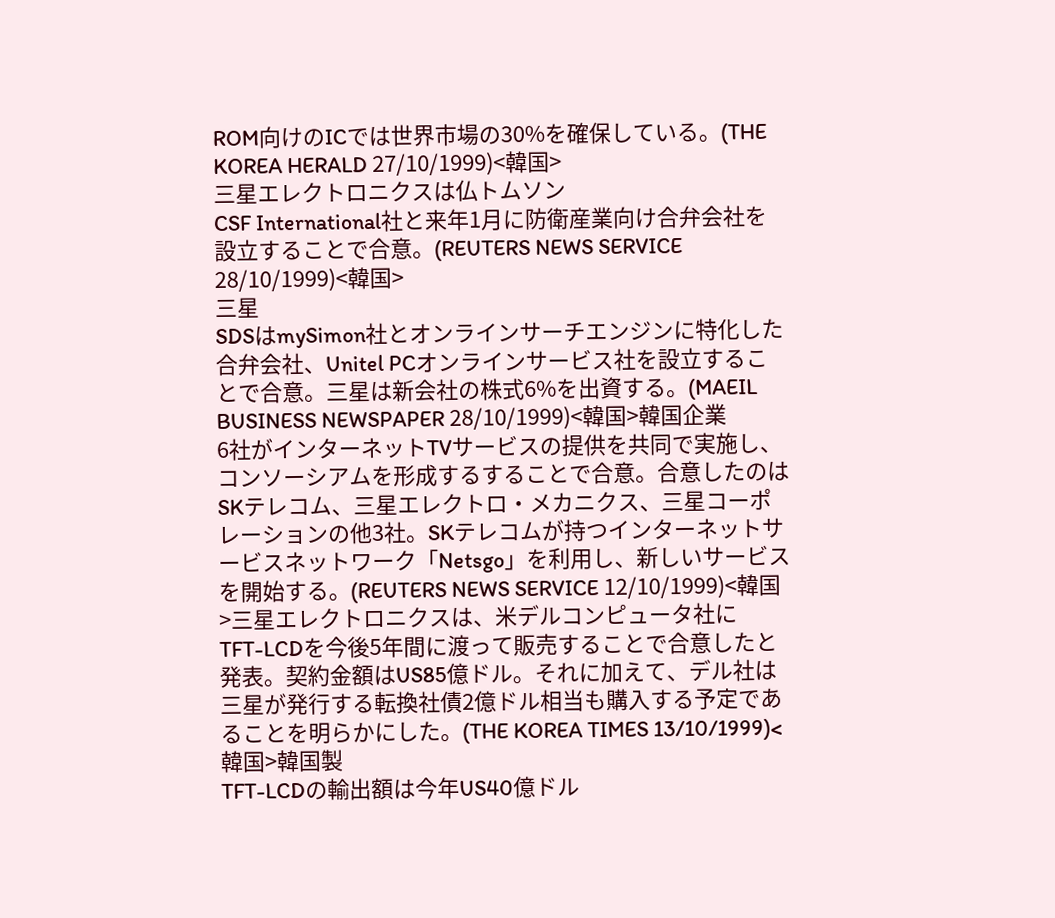ROM向けのICでは世界市場の30%を確保している。(THE KOREA HERALD 27/10/1999)<韓国>
三星エレクトロニクスは仏トムソン
CSF International社と来年1月に防衛産業向け合弁会社を設立することで合意。(REUTERS NEWS SERVICE 28/10/1999)<韓国>
三星
SDSはmySimon社とオンラインサーチエンジンに特化した合弁会社、Unitel PCオンラインサービス社を設立することで合意。三星は新会社の株式6%を出資する。(MAEIL BUSINESS NEWSPAPER 28/10/1999)<韓国>韓国企業
6社がインターネットTVサービスの提供を共同で実施し、コンソーシアムを形成するすることで合意。合意したのはSKテレコム、三星エレクトロ・メカニクス、三星コーポレーションの他3社。SKテレコムが持つインターネットサービスネットワーク「Netsgo」を利用し、新しいサービスを開始する。(REUTERS NEWS SERVICE 12/10/1999)<韓国>三星エレクトロニクスは、米デルコンピュータ社に
TFT-LCDを今後5年間に渡って販売することで合意したと発表。契約金額はUS85億ドル。それに加えて、デル社は三星が発行する転換社債2億ドル相当も購入する予定であることを明らかにした。(THE KOREA TIMES 13/10/1999)<韓国>韓国製
TFT-LCDの輸出額は今年US40億ドル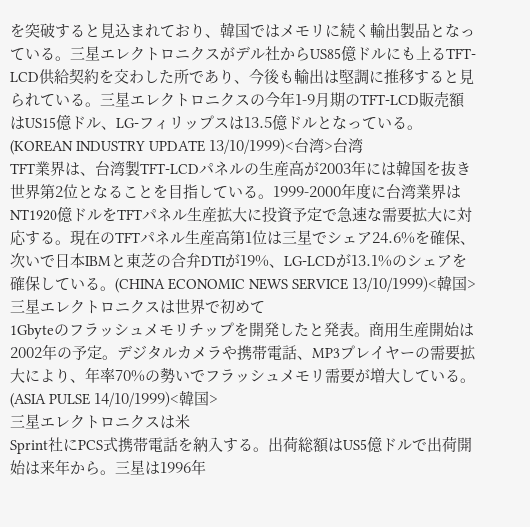を突破すると見込まれており、韓国ではメモリに続く輸出製品となっている。三星エレクトロニクスがデル社からUS85億ドルにも上るTFT-LCD供給契約を交わした所であり、今後も輸出は堅調に推移すると見られている。三星エレクトロニクスの今年1-9月期のTFT-LCD販売額はUS15億ドル、LG-フィリップスは13.5億ドルとなっている。(KOREAN INDUSTRY UPDATE 13/10/1999)<台湾>台湾
TFT業界は、台湾製TFT-LCDパネルの生産高が2003年には韓国を抜き世界第2位となることを目指している。1999-2000年度に台湾業界はNT1920億ドルをTFTパネル生産拡大に投資予定で急速な需要拡大に対応する。現在のTFTパネル生産高第1位は三星でシェア24.6%を確保、次いで日本IBMと東芝の合弁DTIが19%、LG-LCDが13.1%のシェアを確保している。(CHINA ECONOMIC NEWS SERVICE 13/10/1999)<韓国>三星エレクトロニクスは世界で初めて
1Gbyteのフラッシュメモリチップを開発したと発表。商用生産開始は2002年の予定。デジタルカメラや携帯電話、MP3プレイヤーの需要拡大により、年率70%の勢いでフラッシュメモリ需要が増大している。(ASIA PULSE 14/10/1999)<韓国>
三星エレクトロニクスは米
Sprint社にPCS式携帯電話を納入する。出荷総額はUS5億ドルで出荷開始は来年から。三星は1996年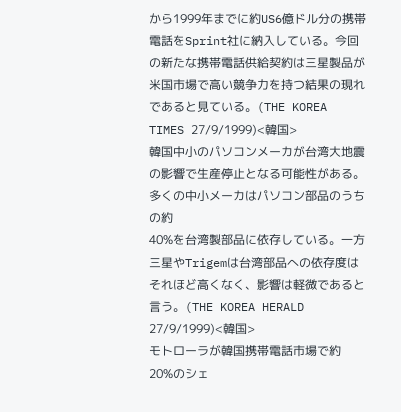から1999年までに約US6億ドル分の携帯電話をSprint社に納入している。今回の新たな携帯電話供給契約は三星製品が米国市場で高い競争力を持つ結果の現れであると見ている。(THE KOREA TIMES 27/9/1999)<韓国>
韓国中小のパソコンメーカが台湾大地震の影響で生産停止となる可能性がある。多くの中小メーカはパソコン部品のうちの約
40%を台湾製部品に依存している。一方三星やTrigemは台湾部品への依存度はそれほど高くなく、影響は軽微であると言う。(THE KOREA HERALD 27/9/1999)<韓国>
モトローラが韓国携帯電話市場で約
20%のシェ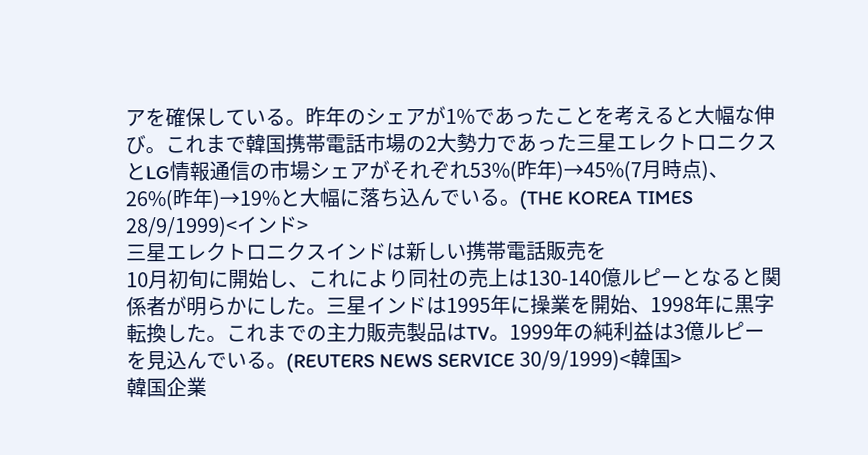アを確保している。昨年のシェアが1%であったことを考えると大幅な伸び。これまで韓国携帯電話市場の2大勢力であった三星エレクトロニクスとLG情報通信の市場シェアがそれぞれ53%(昨年)→45%(7月時点)、26%(昨年)→19%と大幅に落ち込んでいる。(THE KOREA TIMES 28/9/1999)<インド>
三星エレクトロニクスインドは新しい携帯電話販売を
10月初旬に開始し、これにより同社の売上は130-140億ルピーとなると関係者が明らかにした。三星インドは1995年に操業を開始、1998年に黒字転換した。これまでの主力販売製品はTV。1999年の純利益は3億ルピーを見込んでいる。(REUTERS NEWS SERVICE 30/9/1999)<韓国>
韓国企業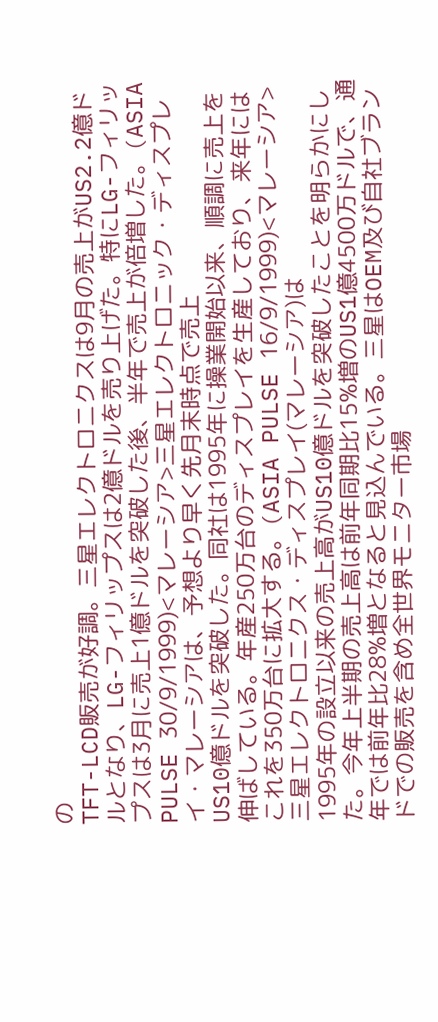の
TFT-LCD販売が好調。三星エレクトロニクスは9月の売上がUS2.2億ドルとなり、LG-フィリップスは2億ドルを売り上げた。特にLG-フィリップスは3月に売上1億ドルを突破した後、半年で売上が倍増した。(ASIA PULSE 30/9/1999)<マレーシア>三星エレクトロニック・ディスプレイ・マレーシアは、予想より早く先月末時点で売上
US10億ドルを突破した。同社は1995年に操業開始以来、順調に売上を伸ばしている。年産250万台のディスプレイを生産しており、来年にはこれを350万台に拡大する。(ASIA PULSE 16/9/1999)<マレーシア>三星エレクトロニクス・ディスプレイ(マレーシア)は
1995年の設立以来の売上高がUS10億ドルを突破したことを明らかにした。今年上半期の売上高は前年同期比15%増のUS1億4500万ドルで、通年では前年比28%増となると見込んでいる。三星はOEM及び自社ブランドでの販売を含め全世界モニター市場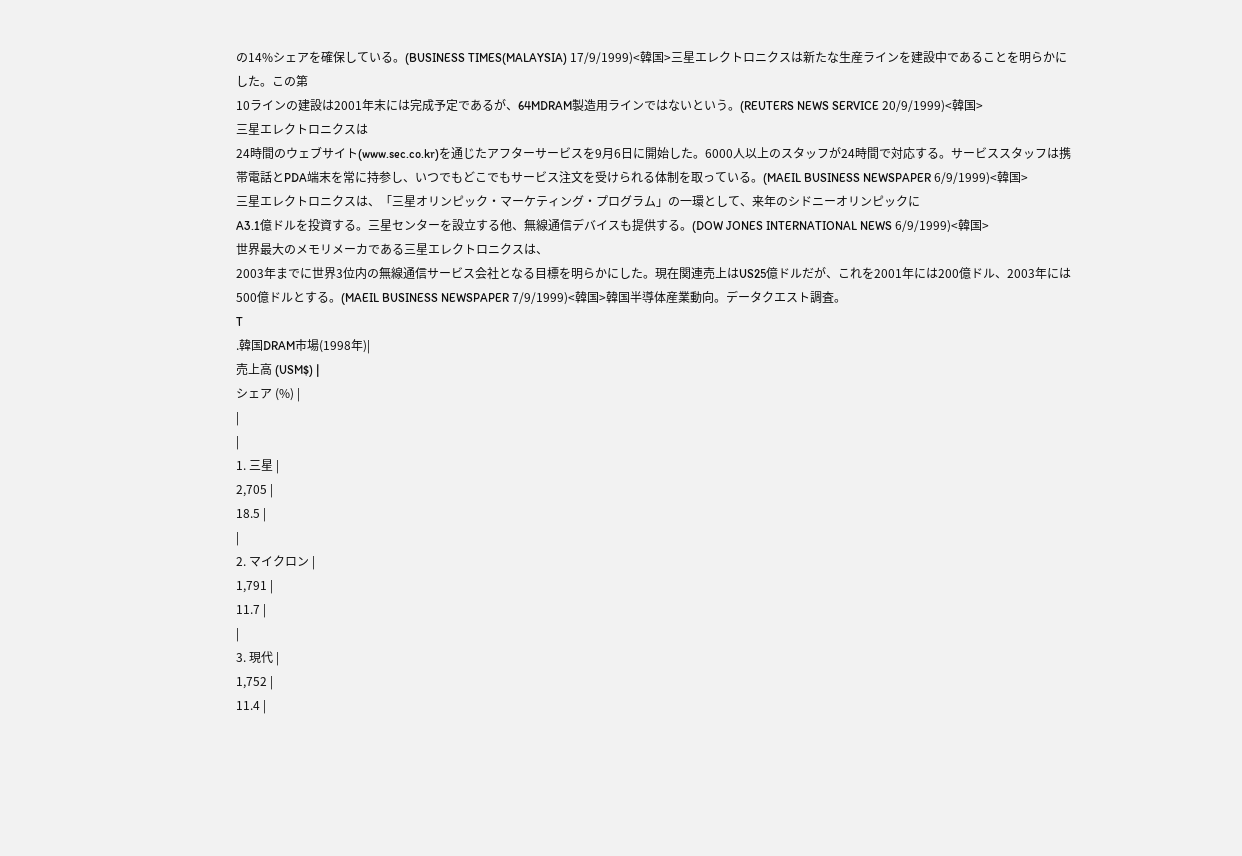の14%シェアを確保している。(BUSINESS TIMES(MALAYSIA) 17/9/1999)<韓国>三星エレクトロニクスは新たな生産ラインを建設中であることを明らかにした。この第
10ラインの建設は2001年末には完成予定であるが、64MDRAM製造用ラインではないという。(REUTERS NEWS SERVICE 20/9/1999)<韓国>
三星エレクトロニクスは
24時間のウェブサイト(www.sec.co.kr)を通じたアフターサービスを9月6日に開始した。6000人以上のスタッフが24時間で対応する。サービススタッフは携帯電話とPDA端末を常に持参し、いつでもどこでもサービス注文を受けられる体制を取っている。(MAEIL BUSINESS NEWSPAPER 6/9/1999)<韓国>
三星エレクトロニクスは、「三星オリンピック・マーケティング・プログラム」の一環として、来年のシドニーオリンピックに
A3.1億ドルを投資する。三星センターを設立する他、無線通信デバイスも提供する。(DOW JONES INTERNATIONAL NEWS 6/9/1999)<韓国>
世界最大のメモリメーカである三星エレクトロニクスは、
2003年までに世界3位内の無線通信サービス会社となる目標を明らかにした。現在関連売上はUS25億ドルだが、これを2001年には200億ドル、2003年には500億ドルとする。(MAEIL BUSINESS NEWSPAPER 7/9/1999)<韓国>韓国半導体産業動向。データクエスト調査。
T
.韓国DRAM市場(1998年)|
売上高 (USM$) |
シェア (%) |
|
|
1. 三星 |
2,705 |
18.5 |
|
2. マイクロン |
1,791 |
11.7 |
|
3. 現代 |
1,752 |
11.4 |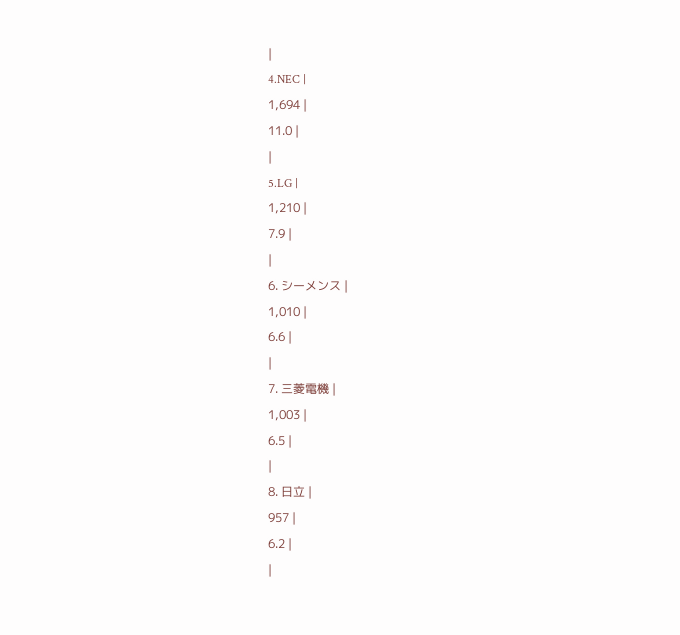|
4.NEC |
1,694 |
11.0 |
|
5.LG |
1,210 |
7.9 |
|
6. シーメンス |
1,010 |
6.6 |
|
7. 三菱電機 |
1,003 |
6.5 |
|
8. 日立 |
957 |
6.2 |
|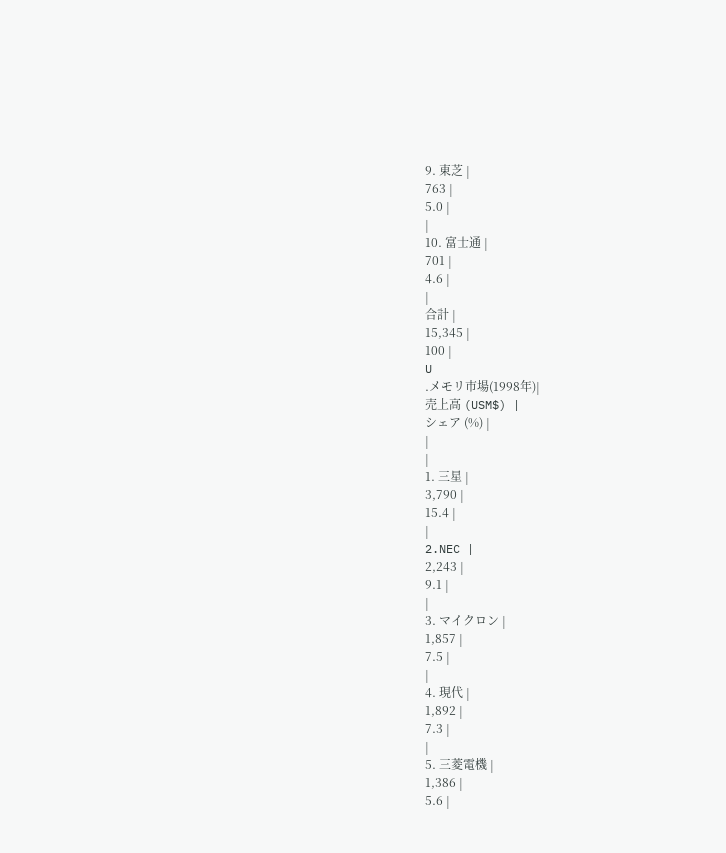9. 東芝 |
763 |
5.0 |
|
10. 富士通 |
701 |
4.6 |
|
合計 |
15,345 |
100 |
U
.メモリ市場(1998年)|
売上高 (USM$) |
シェア (%) |
|
|
1. 三星 |
3,790 |
15.4 |
|
2.NEC |
2,243 |
9.1 |
|
3. マイクロン |
1,857 |
7.5 |
|
4. 現代 |
1,892 |
7.3 |
|
5. 三菱電機 |
1,386 |
5.6 |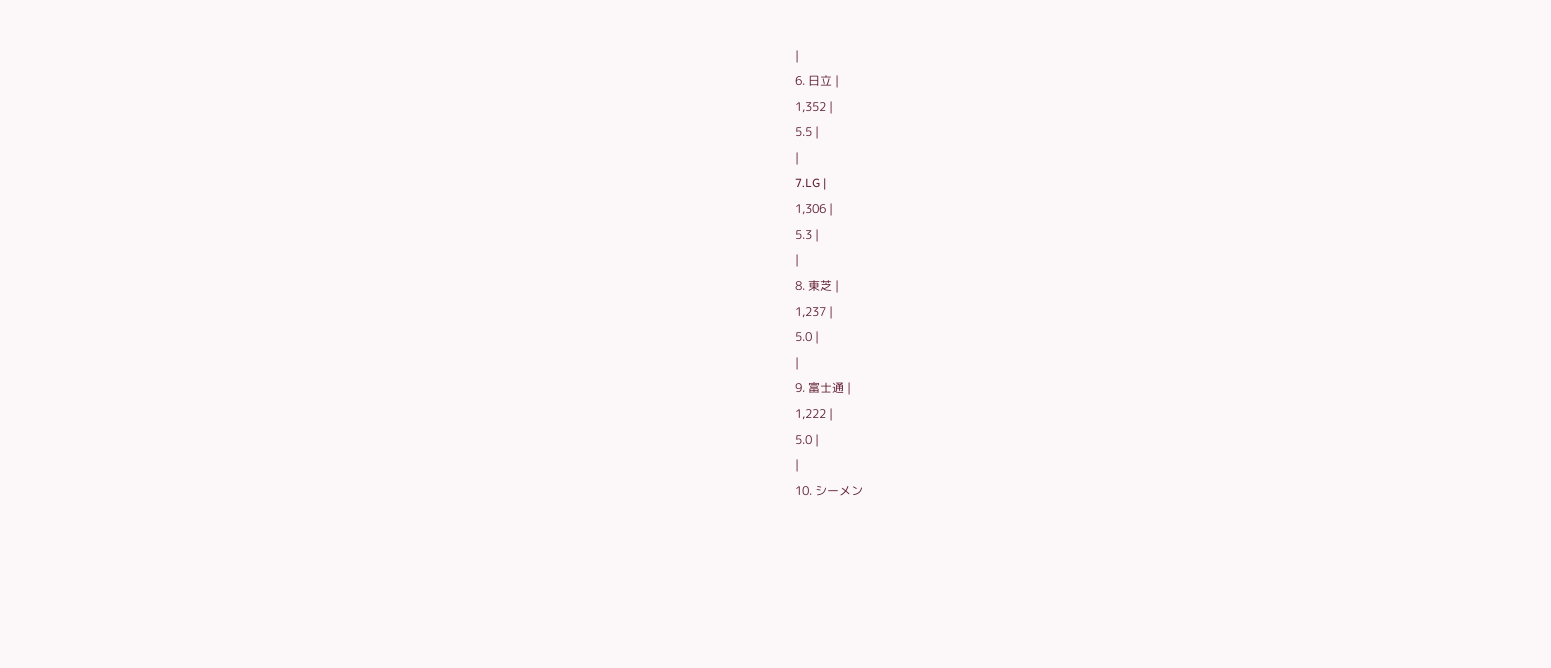|
6. 日立 |
1,352 |
5.5 |
|
7.LG |
1,306 |
5.3 |
|
8. 東芝 |
1,237 |
5.0 |
|
9. 富士通 |
1,222 |
5.0 |
|
10. シーメン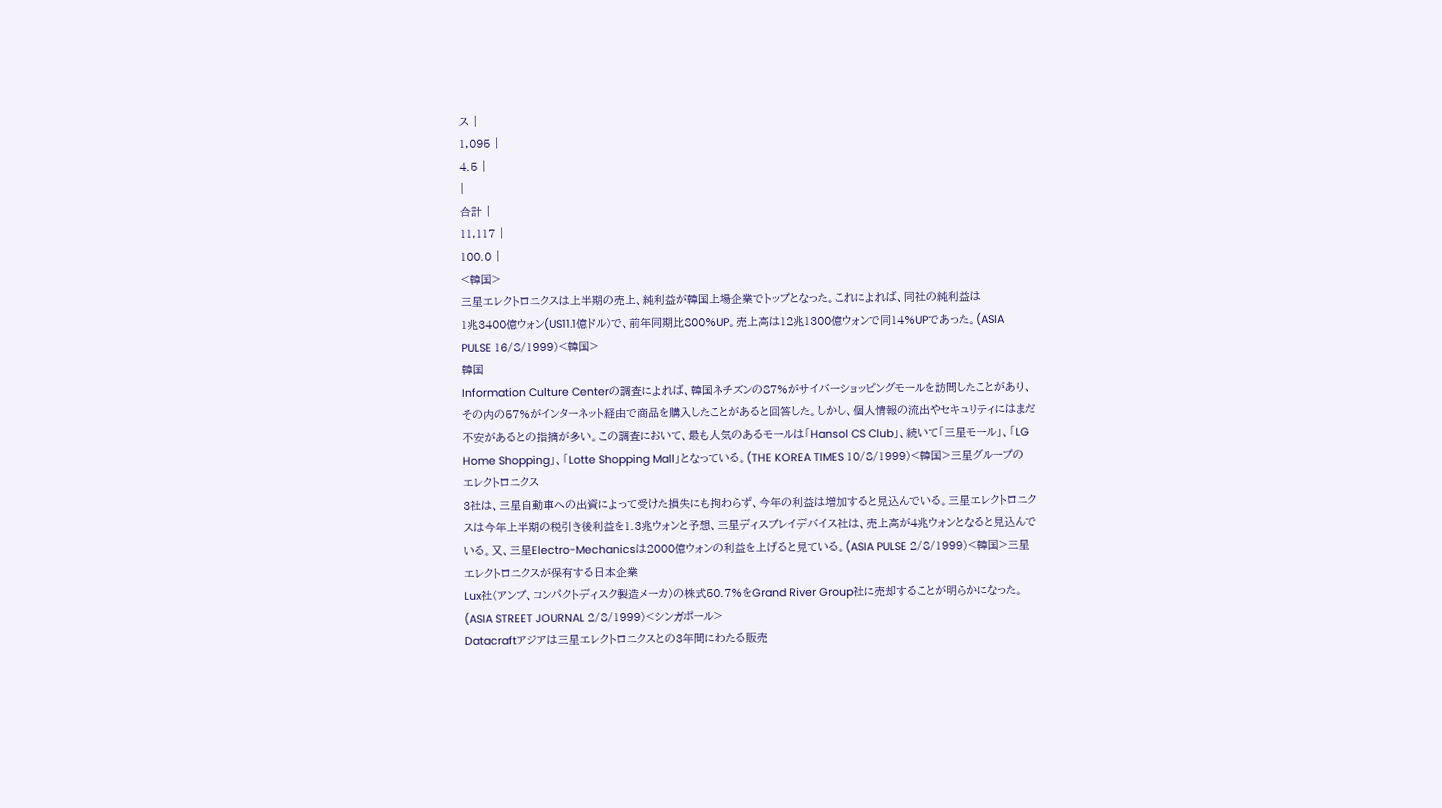ス |
1,095 |
4.5 |
|
合計 |
11,117 |
100.0 |
<韓国>
三星エレクトロニクスは上半期の売上、純利益が韓国上場企業でトップとなった。これによれば、同社の純利益は
1兆3400億ウォン(US11.1億ドル)で、前年同期比800%UP。売上高は12兆1300億ウォンで同14%UPであった。(ASIA PULSE 16/8/1999)<韓国>
韓国
Information Culture Centerの調査によれば、韓国ネチズンの87%がサイバーショッピングモールを訪問したことがあり、その内の57%がインターネット経由で商品を購入したことがあると回答した。しかし、個人情報の流出やセキュリティにはまだ不安があるとの指摘が多い。この調査において、最も人気のあるモールは「Hansol CS Club」、続いて「三星モール」、「LG Home Shopping」、「Lotte Shopping Mall」となっている。(THE KOREA TIMES 10/8/1999)<韓国>三星グループのエレクトロニクス
3社は、三星自動車への出資によって受けた損失にも拘わらず、今年の利益は増加すると見込んでいる。三星エレクトロニクスは今年上半期の税引き後利益を1.3兆ウォンと予想、三星ディスプレイデバイス社は、売上高が4兆ウォンとなると見込んでいる。又、三星Electro-Mechanicsは2000億ウォンの利益を上げると見ている。(ASIA PULSE 2/8/1999)<韓国>三星エレクトロニクスが保有する日本企業
Lux社(アンプ、コンパクトディスク製造メーカ)の株式50.7%をGrand River Group社に売却することが明らかになった。(ASIA STREET JOURNAL 2/8/1999)<シンガポール>
Datacraftアジアは三星エレクトロニクスとの3年間にわたる販売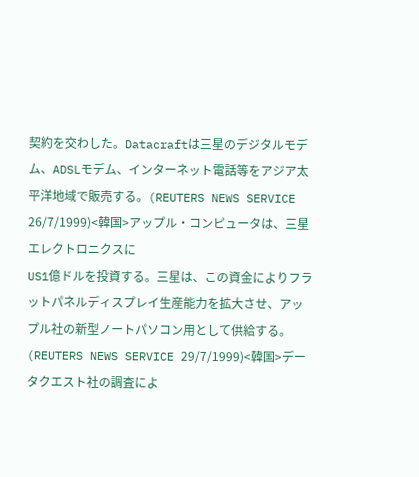契約を交わした。Datacraftは三星のデジタルモデム、ADSLモデム、インターネット電話等をアジア太平洋地域で販売する。(REUTERS NEWS SERVICE 26/7/1999)<韓国>アップル・コンピュータは、三星エレクトロニクスに
US1億ドルを投資する。三星は、この資金によりフラットパネルディスプレイ生産能力を拡大させ、アップル社の新型ノートパソコン用として供給する。(REUTERS NEWS SERVICE 29/7/1999)<韓国>データクエスト社の調査によ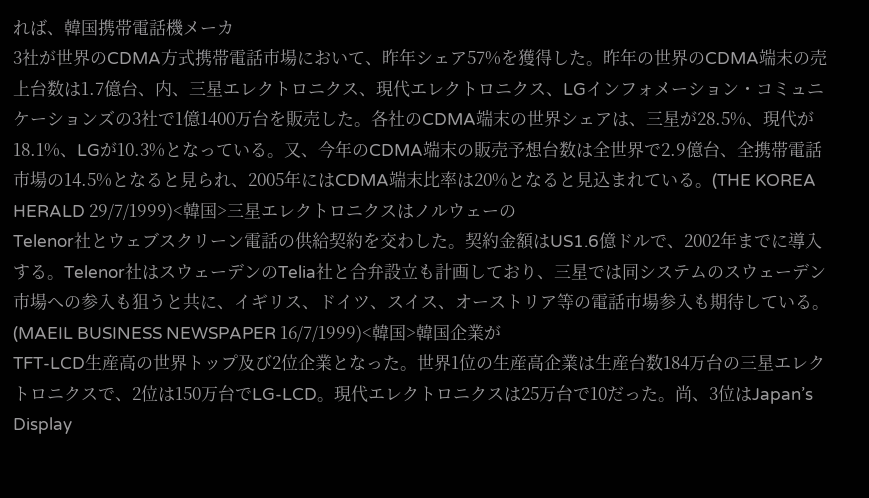れば、韓国携帯電話機メーカ
3社が世界のCDMA方式携帯電話市場において、昨年シェア57%を獲得した。昨年の世界のCDMA端末の売上台数は1.7億台、内、三星エレクトロニクス、現代エレクトロニクス、LGインフォメーション・コミュニケーションズの3社で1億1400万台を販売した。各社のCDMA端末の世界シェアは、三星が28.5%、現代が18.1%、LGが10.3%となっている。又、今年のCDMA端末の販売予想台数は全世界で2.9億台、全携帯電話市場の14.5%となると見られ、2005年にはCDMA端末比率は20%となると見込まれている。(THE KOREA HERALD 29/7/1999)<韓国>三星エレクトロニクスはノルウェーの
Telenor社とウェブスクリーン電話の供給契約を交わした。契約金額はUS1.6億ドルで、2002年までに導入する。Telenor社はスウェーデンのTelia社と合弁設立も計画しており、三星では同システムのスウェーデン市場への参入も狙うと共に、イギリス、ドイツ、スイス、オーストリア等の電話市場参入も期待している。(MAEIL BUSINESS NEWSPAPER 16/7/1999)<韓国>韓国企業が
TFT-LCD生産高の世界トップ及び2位企業となった。世界1位の生産高企業は生産台数184万台の三星エレクトロニクスで、2位は150万台でLG-LCD。現代エレクトロニクスは25万台で10だった。尚、3位はJapan’s Display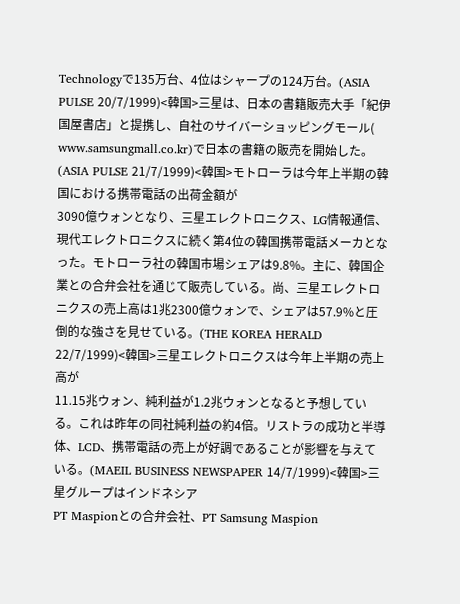Technologyで135万台、4位はシャープの124万台。(ASIA PULSE 20/7/1999)<韓国>三星は、日本の書籍販売大手「紀伊国屋書店」と提携し、自社のサイバーショッピングモール(
www.samsungmall.co.kr)で日本の書籍の販売を開始した。(ASIA PULSE 21/7/1999)<韓国>モトローラは今年上半期の韓国における携帯電話の出荷金額が
3090億ウォンとなり、三星エレクトロニクス、LG情報通信、現代エレクトロニクスに続く第4位の韓国携帯電話メーカとなった。モトローラ社の韓国市場シェアは9.8%。主に、韓国企業との合弁会社を通じて販売している。尚、三星エレクトロニクスの売上高は1兆2300億ウォンで、シェアは57.9%と圧倒的な強さを見せている。(THE KOREA HERALD 22/7/1999)<韓国>三星エレクトロニクスは今年上半期の売上高が
11.15兆ウォン、純利益が1.2兆ウォンとなると予想している。これは昨年の同社純利益の約4倍。リストラの成功と半導体、LCD、携帯電話の売上が好調であることが影響を与えている。(MAEIL BUSINESS NEWSPAPER 14/7/1999)<韓国>三星グループはインドネシア
PT Maspionとの合弁会社、PT Samsung Maspion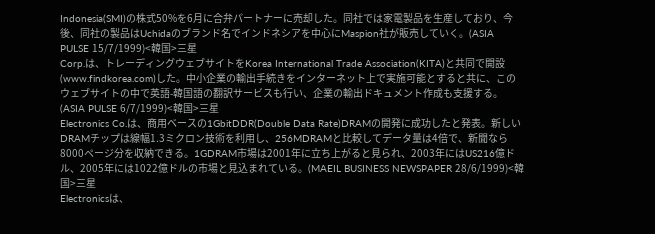Indonesia(SMI)の株式50%を6月に合弁パートナーに売却した。同社では家電製品を生産しており、今後、同社の製品はUchidaのブランド名でインドネシアを中心にMaspion社が販売していく。(ASIA PULSE 15/7/1999)<韓国>三星
Corp.は、トレーディングウェブサイトをKorea International Trade Association(KITA)と共同で開設(www.findkorea.com)した。中小企業の輸出手続きをインターネット上で実施可能とすると共に、このウェブサイトの中で英語-韓国語の翻訳サービスも行い、企業の輸出ドキュメント作成も支援する。(ASIA PULSE 6/7/1999)<韓国>三星
Electronics Co.は、商用ベースの1GbitDDR(Double Data Rate)DRAMの開発に成功したと発表。新しいDRAMチップは線幅1.3ミクロン技術を利用し、256MDRAMと比較してデータ量は4倍で、新聞なら8000ページ分を収納できる。1GDRAM市場は2001年に立ち上がると見られ、2003年にはUS216億ドル、2005年には1022億ドルの市場と見込まれている。(MAEIL BUSINESS NEWSPAPER 28/6/1999)<韓国>三星
Electronicsは、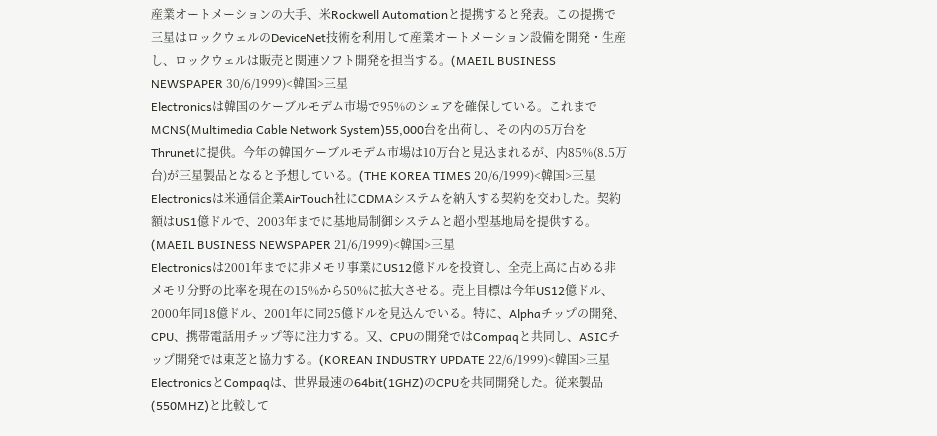産業オートメーションの大手、米Rockwell Automationと提携すると発表。この提携で三星はロックウェルのDeviceNet技術を利用して産業オートメーション設備を開発・生産し、ロックウェルは販売と関連ソフト開発を担当する。(MAEIL BUSINESS NEWSPAPER 30/6/1999)<韓国>三星
Electronicsは韓国のケーブルモデム市場で95%のシェアを確保している。これまでMCNS(Multimedia Cable Network System)55,000台を出荷し、その内の5万台をThrunetに提供。今年の韓国ケーブルモデム市場は10万台と見込まれるが、内85%(8.5万台)が三星製品となると予想している。(THE KOREA TIMES 20/6/1999)<韓国>三星
Electronicsは米通信企業AirTouch社にCDMAシステムを納入する契約を交わした。契約額はUS1億ドルで、2003年までに基地局制御システムと超小型基地局を提供する。(MAEIL BUSINESS NEWSPAPER 21/6/1999)<韓国>三星
Electronicsは2001年までに非メモリ事業にUS12億ドルを投資し、全売上高に占める非メモリ分野の比率を現在の15%から50%に拡大させる。売上目標は今年US12億ドル、2000年同18億ドル、2001年に同25億ドルを見込んでいる。特に、Alphaチップの開発、CPU、携帯電話用チップ等に注力する。又、CPUの開発ではCompaqと共同し、ASICチップ開発では東芝と協力する。(KOREAN INDUSTRY UPDATE 22/6/1999)<韓国>三星
ElectronicsとCompaqは、世界最速の64bit(1GHZ)のCPUを共同開発した。従来製品(550MHZ)と比較して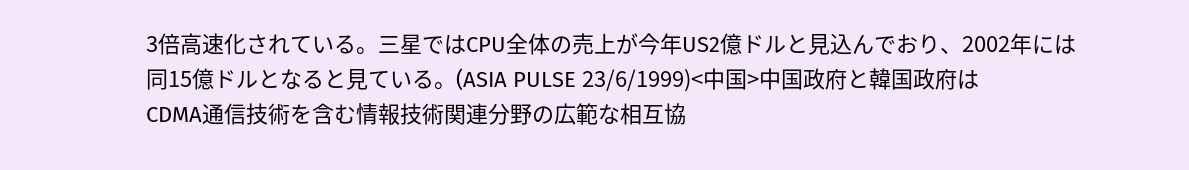3倍高速化されている。三星ではCPU全体の売上が今年US2億ドルと見込んでおり、2002年には同15億ドルとなると見ている。(ASIA PULSE 23/6/1999)<中国>中国政府と韓国政府は
CDMA通信技術を含む情報技術関連分野の広範な相互協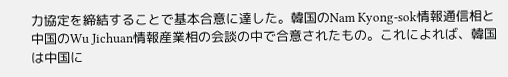力協定を締結することで基本合意に達した。韓国のNam Kyong-sok情報通信相と中国のWu Jichuan情報産業相の会談の中で合意されたもの。これによれば、韓国は中国に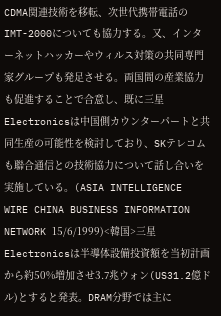CDMA関連技術を移転、次世代携帯電話のIMT-2000についても協力する。又、インターネットハッカーやウィルス対策の共同専門家グループも発足させる。両国間の産業協力も促進することで合意し、既に三星 Electronicsは中国側カウンターパートと共同生産の可能性を検討しており、SKテレコムも聯合通信との技術協力について話し合いを実施している。(ASIA INTELLIGENCE WIRE CHINA BUSINESS INFORMATION NETWORK 15/6/1999)<韓国>三星
Electronicsは半導体設備投資額を当初計画から約50%増加させ3.7兆ウォン(US31.2億ドル)とすると発表。DRAM分野では主に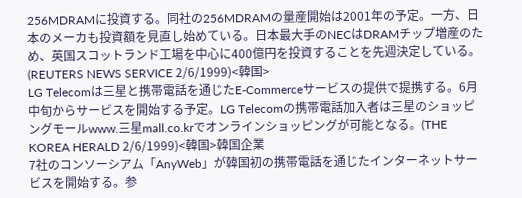256MDRAMに投資する。同社の256MDRAMの量産開始は2001年の予定。一方、日本のメーカも投資額を見直し始めている。日本最大手のNECはDRAMチップ増産のため、英国スコットランド工場を中心に400億円を投資することを先週決定している。(REUTERS NEWS SERVICE 2/6/1999)<韓国>
LG Telecomは三星と携帯電話を通じたE-Commerceサービスの提供で提携する。6月中旬からサービスを開始する予定。LG Telecomの携帯電話加入者は三星のショッピングモールwww.三星mall.co.krでオンラインショッピングが可能となる。(THE KOREA HERALD 2/6/1999)<韓国>韓国企業
7社のコンソーシアム「AnyWeb」が韓国初の携帯電話を通じたインターネットサービスを開始する。参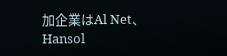加企業はAl Net、Hansol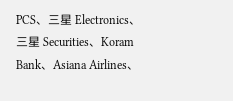PCS、三星 Electronics、三星 Securities、Koram Bank、Asiana Airlines、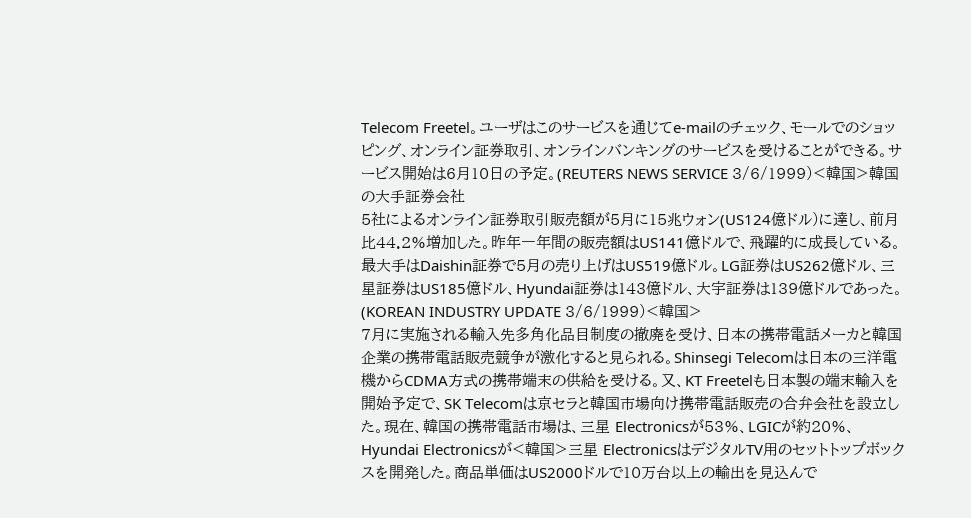Telecom Freetel。ユーザはこのサービスを通じてe-mailのチェック、モールでのショッピング、オンライン証券取引、オンラインバンキングのサービスを受けることができる。サービス開始は6月10日の予定。(REUTERS NEWS SERVICE 3/6/1999)<韓国>韓国の大手証券会社
5社によるオンライン証券取引販売額が5月に15兆ウォン(US124億ドル)に達し、前月比44.2%増加した。昨年一年間の販売額はUS141億ドルで、飛躍的に成長している。最大手はDaishin証券で5月の売り上げはUS519億ドル。LG証券はUS262億ドル、三星証券はUS185億ドル、Hyundai証券は143億ドル、大宇証券は139億ドルであった。(KOREAN INDUSTRY UPDATE 3/6/1999)<韓国>
7月に実施される輸入先多角化品目制度の撤廃を受け、日本の携帯電話メーカと韓国企業の携帯電話販売競争が激化すると見られる。Shinsegi Telecomは日本の三洋電機からCDMA方式の携帯端末の供給を受ける。又、KT Freetelも日本製の端末輸入を開始予定で、SK Telecomは京セラと韓国市場向け携帯電話販売の合弁会社を設立した。現在、韓国の携帯電話市場は、三星 Electronicsが53%、LGICが約20%、Hyundai Electronicsが<韓国>三星 ElectronicsはデジタルTV用のセットトップボックスを開発した。商品単価はUS2000ドルで10万台以上の輸出を見込んで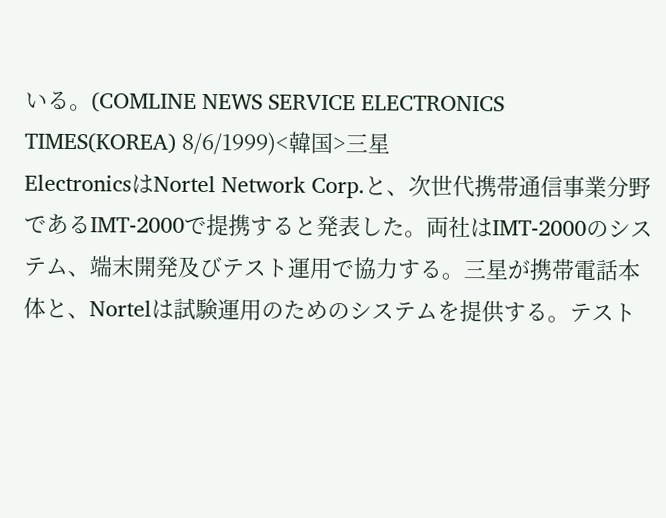いる。(COMLINE NEWS SERVICE ELECTRONICS TIMES(KOREA) 8/6/1999)<韓国>三星
ElectronicsはNortel Network Corp.と、次世代携帯通信事業分野であるIMT-2000で提携すると発表した。両社はIMT-2000のシステム、端末開発及びテスト運用で協力する。三星が携帯電話本体と、Nortelは試験運用のためのシステムを提供する。テスト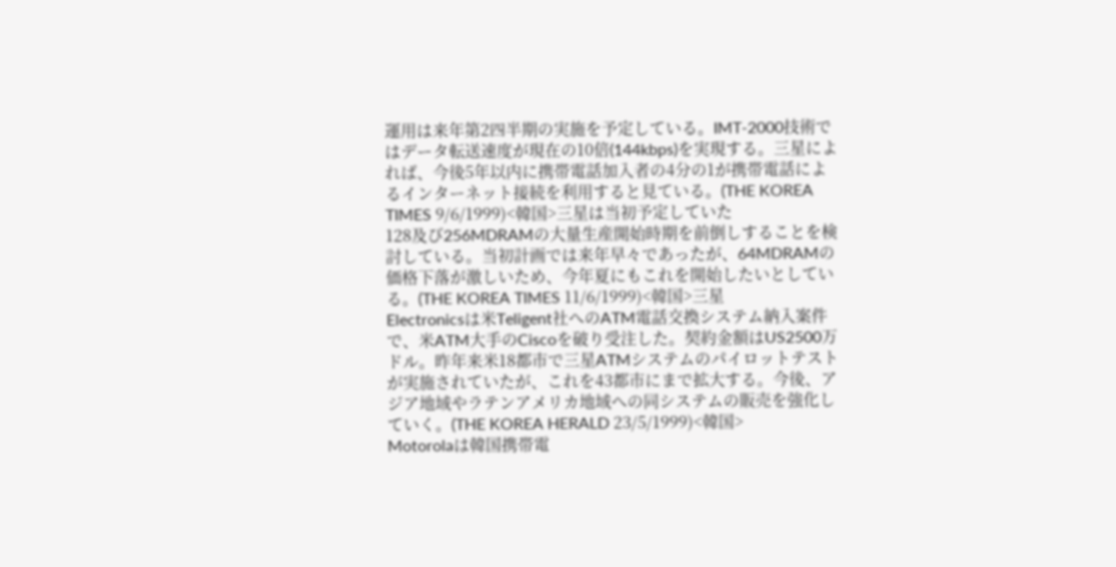運用は来年第2四半期の実施を予定している。IMT-2000技術ではデータ転送速度が現在の10倍(144kbps)を実現する。三星によれば、今後5年以内に携帯電話加入者の4分の1が携帯電話によるインターネット接続を利用すると見ている。(THE KOREA TIMES 9/6/1999)<韓国>三星は当初予定していた
128及び256MDRAMの大量生産開始時期を前倒しすることを検討している。当初計画では来年早々であったが、64MDRAMの価格下落が激しいため、今年夏にもこれを開始したいとしている。(THE KOREA TIMES 11/6/1999)<韓国>三星
Electronicsは米Teligent社へのATM電話交換システム納入案件で、米ATM大手のCiscoを破り受注した。契約金額はUS2500万ドル。昨年来米18都市で三星ATMシステムのパイロットテストが実施されていたが、これを43都市にまで拡大する。今後、アジア地域やラテンアメリカ地域への同システムの販売を強化していく。(THE KOREA HERALD 23/5/1999)<韓国>
Motorolaは韓国携帯電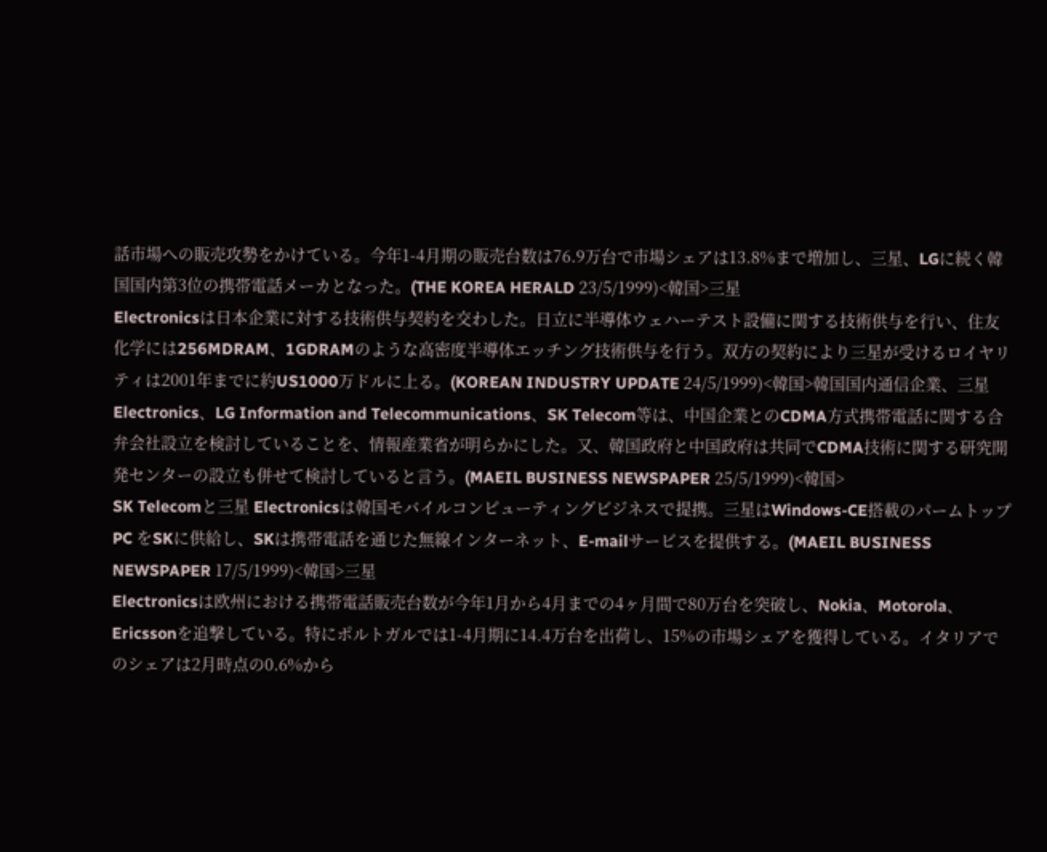話市場への販売攻勢をかけている。今年1-4月期の販売台数は76.9万台で市場シェアは13.8%まで増加し、三星、LGに続く韓国国内第3位の携帯電話メーカとなった。(THE KOREA HERALD 23/5/1999)<韓国>三星
Electronicsは日本企業に対する技術供与契約を交わした。日立に半導体ウェハーテスト設備に関する技術供与を行い、住友化学には256MDRAM、1GDRAMのような高密度半導体エッチング技術供与を行う。双方の契約により三星が受けるロイヤリティは2001年までに約US1000万ドルに上る。(KOREAN INDUSTRY UPDATE 24/5/1999)<韓国>韓国国内通信企業、三星
Electronics、LG Information and Telecommunications、SK Telecom等は、中国企業とのCDMA方式携帯電話に関する合弁会社設立を検討していることを、情報産業省が明らかにした。又、韓国政府と中国政府は共同でCDMA技術に関する研究開発センターの設立も併せて検討していると言う。(MAEIL BUSINESS NEWSPAPER 25/5/1999)<韓国>
SK Telecomと三星 Electronicsは韓国モバイルコンピューティングビジネスで提携。三星はWindows-CE搭載のパームトップPC をSKに供給し、SKは携帯電話を通じた無線インターネット、E-mailサービスを提供する。(MAEIL BUSINESS NEWSPAPER 17/5/1999)<韓国>三星
Electronicsは欧州における携帯電話販売台数が今年1月から4月までの4ヶ月間で80万台を突破し、Nokia、Motorola、Ericssonを追撃している。特にポルトガルでは1-4月期に14.4万台を出荷し、15%の市場シェアを獲得している。イタリアでのシェアは2月時点の0.6%から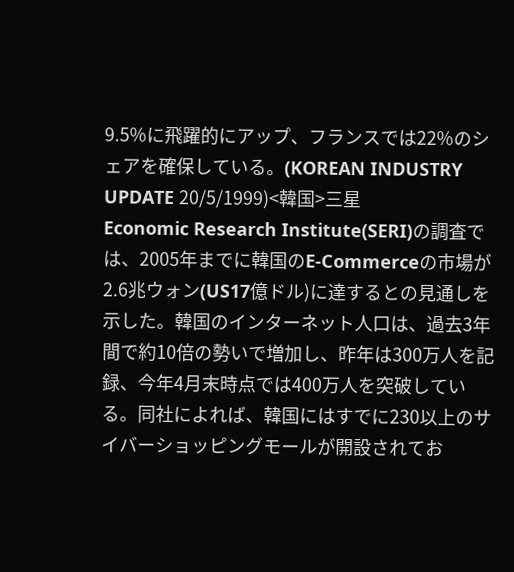9.5%に飛躍的にアップ、フランスでは22%のシェアを確保している。(KOREAN INDUSTRY UPDATE 20/5/1999)<韓国>三星
Economic Research Institute(SERI)の調査では、2005年までに韓国のE-Commerceの市場が2.6兆ウォン(US17億ドル)に達するとの見通しを示した。韓国のインターネット人口は、過去3年間で約10倍の勢いで増加し、昨年は300万人を記録、今年4月末時点では400万人を突破している。同社によれば、韓国にはすでに230以上のサイバーショッピングモールが開設されてお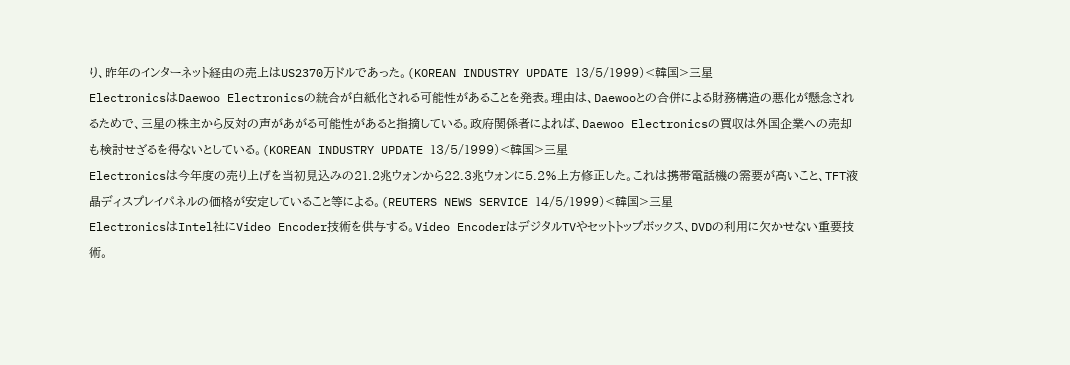り、昨年のインターネット経由の売上はUS2370万ドルであった。(KOREAN INDUSTRY UPDATE 13/5/1999)<韓国>三星
ElectronicsはDaewoo Electronicsの統合が白紙化される可能性があることを発表。理由は、Daewooとの合併による財務構造の悪化が懸念されるためで、三星の株主から反対の声があがる可能性があると指摘している。政府関係者によれば、Daewoo Electronicsの買収は外国企業への売却も検討せざるを得ないとしている。(KOREAN INDUSTRY UPDATE 13/5/1999)<韓国>三星
Electronicsは今年度の売り上げを当初見込みの21.2兆ウォンから22.3兆ウォンに5.2%上方修正した。これは携帯電話機の需要が高いこと、TFT液晶ディスプレイパネルの価格が安定していること等による。(REUTERS NEWS SERVICE 14/5/1999)<韓国>三星
ElectronicsはIntel社にVideo Encoder技術を供与する。Video EncoderはデジタルTVやセットトップボックス、DVDの利用に欠かせない重要技術。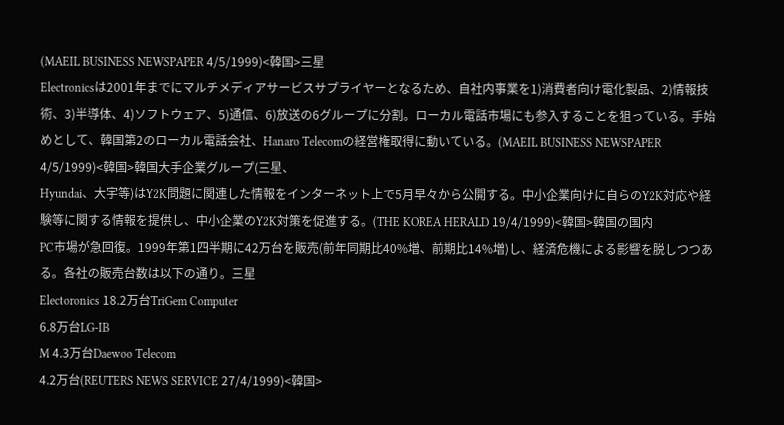(MAEIL BUSINESS NEWSPAPER 4/5/1999)<韓国>三星
Electronicsは2001年までにマルチメディアサービスサプライヤーとなるため、自社内事業を1)消費者向け電化製品、2)情報技術、3)半導体、4)ソフトウェア、5)通信、6)放送の6グループに分割。ローカル電話市場にも参入することを狙っている。手始めとして、韓国第2のローカル電話会社、Hanaro Telecomの経営権取得に動いている。(MAEIL BUSINESS NEWSPAPER 4/5/1999)<韓国>韓国大手企業グループ(三星、
Hyundai、大宇等)はY2K問題に関連した情報をインターネット上で5月早々から公開する。中小企業向けに自らのY2K対応や経験等に関する情報を提供し、中小企業のY2K対策を促進する。(THE KOREA HERALD 19/4/1999)<韓国>韓国の国内
PC市場が急回復。1999年第1四半期に42万台を販売(前年同期比40%増、前期比14%増)し、経済危機による影響を脱しつつある。各社の販売台数は以下の通り。三星
Electoronics 18.2万台TriGem Computer
6.8万台LG-IB
M 4.3万台Daewoo Telecom
4.2万台(REUTERS NEWS SERVICE 27/4/1999)<韓国>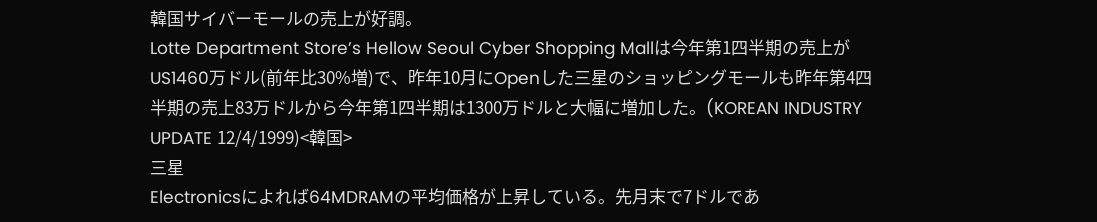韓国サイバーモールの売上が好調。
Lotte Department Store’s Hellow Seoul Cyber Shopping Mallは今年第1四半期の売上がUS1460万ドル(前年比30%増)で、昨年10月にOpenした三星のショッピングモールも昨年第4四半期の売上83万ドルから今年第1四半期は1300万ドルと大幅に増加した。(KOREAN INDUSTRY UPDATE 12/4/1999)<韓国>
三星
Electronicsによれば64MDRAMの平均価格が上昇している。先月末で7ドルであ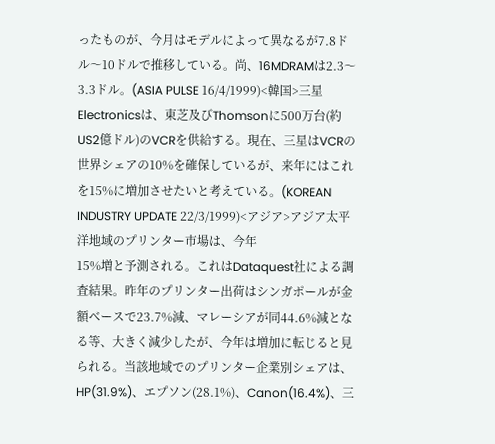ったものが、今月はモデルによって異なるが7.8ドル〜10ドルで推移している。尚、16MDRAMは2.3〜3.3ドル。(ASIA PULSE 16/4/1999)<韓国>三星
Electronicsは、東芝及びThomsonに500万台(約US2億ドル)のVCRを供給する。現在、三星はVCRの世界シェアの10%を確保しているが、来年にはこれを15%に増加させたいと考えている。(KOREAN INDUSTRY UPDATE 22/3/1999)<アジア>アジア太平洋地域のプリンター市場は、今年
15%増と予測される。これはDataquest社による調査結果。昨年のプリンター出荷はシンガポールが金額ベースで23.7%減、マレーシアが同44.6%減となる等、大きく減少したが、今年は増加に転じると見られる。当該地域でのプリンター企業別シェアは、HP(31.9%)、エプソン(28.1%)、Canon(16.4%)、三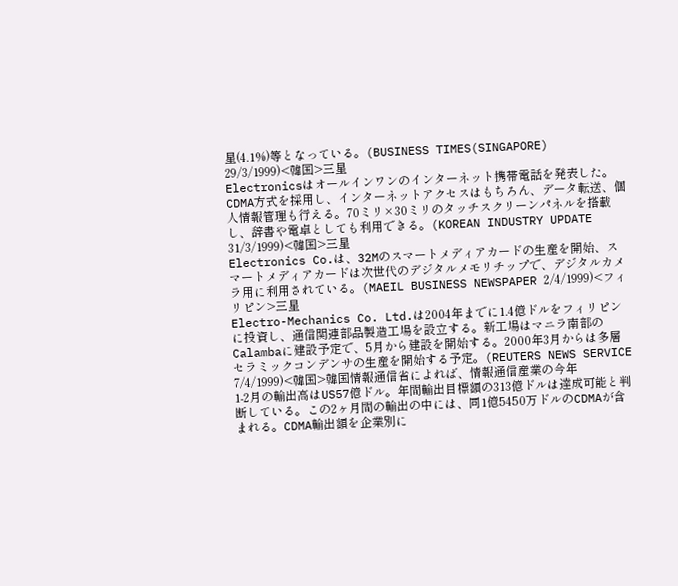星(4.1%)等となっている。(BUSINESS TIMES(SINGAPORE) 29/3/1999)<韓国>三星
Electronicsはオールインワンのインターネット携帯電話を発表した。CDMA方式を採用し、インターネットアクセスはもちろん、データ転送、個人情報管理も行える。70ミリ×30ミリのタッチスクリーンパネルを搭載し、辞書や電卓としても利用できる。(KOREAN INDUSTRY UPDATE 31/3/1999)<韓国>三星
Electronics Co.は、32Mのスマートメディアカードの生産を開始、スマートメディアカードは次世代のデジタルメモリチップで、デジタルカメラ用に利用されている。(MAEIL BUSINESS NEWSPAPER 2/4/1999)<フィリピン>三星
Electro-Mechanics Co. Ltd.は2004年までに1.4億ドルをフィリピンに投資し、通信関連部品製造工場を設立する。新工場はマニラ南部のCalambaに建設予定で、5月から建設を開始する。2000年3月からは多層セラミックコンデンサの生産を開始する予定。(REUTERS NEWS SERVICE 7/4/1999)<韓国>韓国情報通信省によれば、情報通信産業の今年
1-2月の輸出高はUS57億ドル。年間輸出目標額の313億ドルは達成可能と判断している。この2ヶ月間の輸出の中には、同1億5450万ドルのCDMAが含まれる。CDMA輸出額を企業別に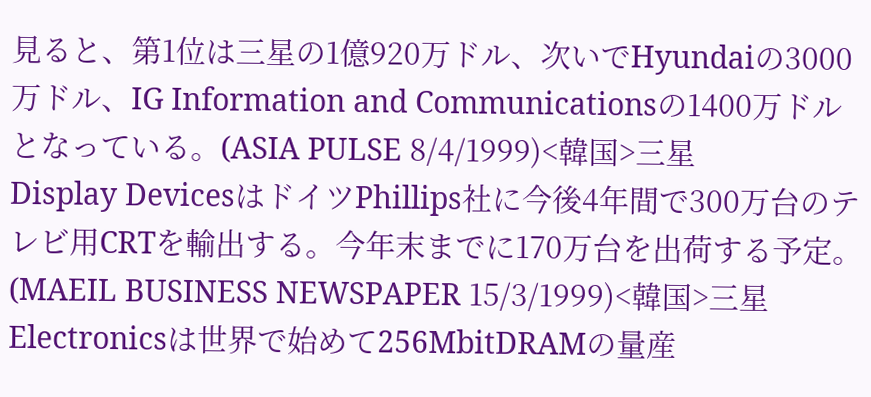見ると、第1位は三星の1億920万ドル、次いでHyundaiの3000万ドル、IG Information and Communicationsの1400万ドルとなっている。(ASIA PULSE 8/4/1999)<韓国>三星
Display DevicesはドイツPhillips社に今後4年間で300万台のテレビ用CRTを輸出する。今年末までに170万台を出荷する予定。(MAEIL BUSINESS NEWSPAPER 15/3/1999)<韓国>三星
Electronicsは世界で始めて256MbitDRAMの量産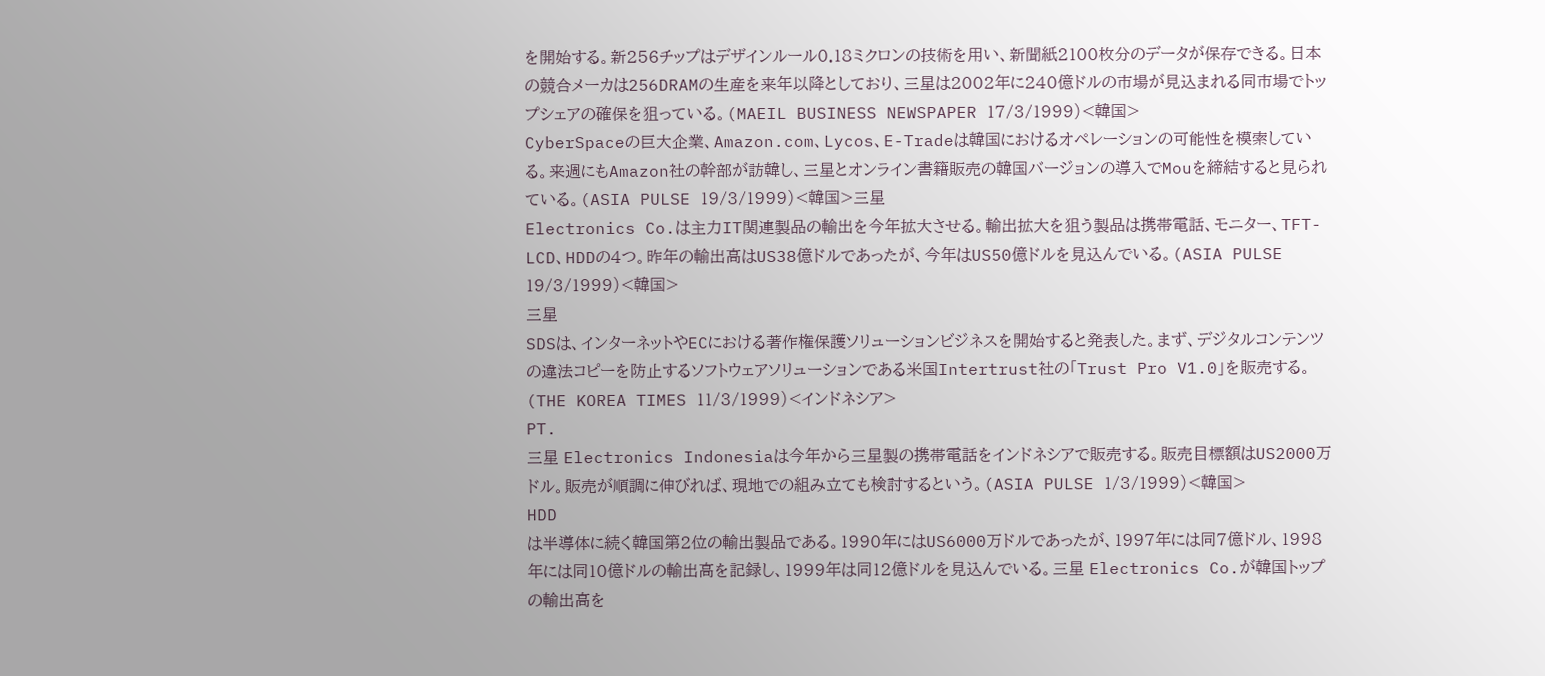を開始する。新256チップはデザインルール0.18ミクロンの技術を用い、新聞紙2100枚分のデータが保存できる。日本の競合メーカは256DRAMの生産を来年以降としており、三星は2002年に240億ドルの市場が見込まれる同市場でトップシェアの確保を狙っている。(MAEIL BUSINESS NEWSPAPER 17/3/1999)<韓国>
CyberSpaceの巨大企業、Amazon.com、Lycos、E-Tradeは韓国におけるオペレーションの可能性を模索している。来週にもAmazon社の幹部が訪韓し、三星とオンライン書籍販売の韓国バージョンの導入でMouを締結すると見られている。(ASIA PULSE 19/3/1999)<韓国>三星
Electronics Co.は主力IT関連製品の輸出を今年拡大させる。輸出拡大を狙う製品は携帯電話、モニター、TFT-LCD、HDDの4つ。昨年の輸出高はUS38億ドルであったが、今年はUS50億ドルを見込んでいる。(ASIA PULSE 19/3/1999)<韓国>
三星
SDSは、インターネットやECにおける著作権保護ソリューションビジネスを開始すると発表した。まず、デジタルコンテンツの違法コピーを防止するソフトウェアソリューションである米国Intertrust社の「Trust Pro V1.0」を販売する。(THE KOREA TIMES 11/3/1999)<インドネシア>
PT.
三星 Electronics Indonesiaは今年から三星製の携帯電話をインドネシアで販売する。販売目標額はUS2000万ドル。販売が順調に伸びれば、現地での組み立ても検討するという。(ASIA PULSE 1/3/1999)<韓国>
HDD
は半導体に続く韓国第2位の輸出製品である。1990年にはUS6000万ドルであったが、1997年には同7億ドル、1998年には同10億ドルの輸出高を記録し、1999年は同12億ドルを見込んでいる。三星 Electronics Co.が韓国トップの輸出高を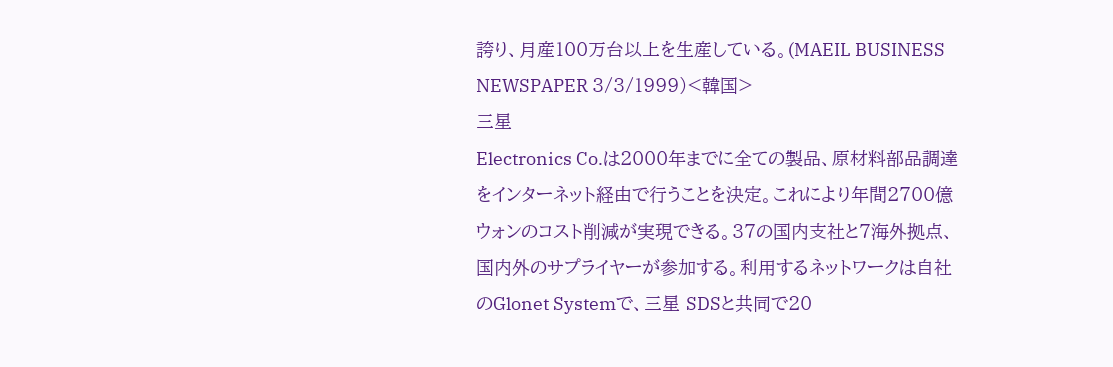誇り、月産100万台以上を生産している。(MAEIL BUSINESS NEWSPAPER 3/3/1999)<韓国>
三星
Electronics Co.は2000年までに全ての製品、原材料部品調達をインターネット経由で行うことを決定。これにより年間2700億ウォンのコスト削減が実現できる。37の国内支社と7海外拠点、国内外のサプライヤーが参加する。利用するネットワークは自社のGlonet Systemで、三星 SDSと共同で20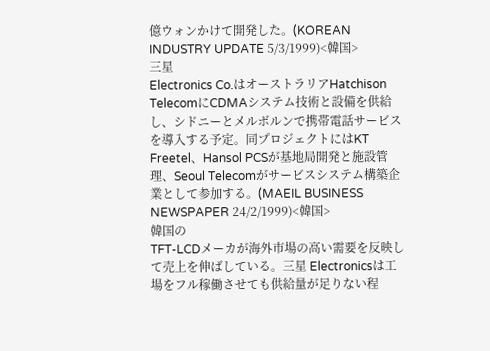億ウォンかけて開発した。(KOREAN INDUSTRY UPDATE 5/3/1999)<韓国>
三星
Electronics Co.はオーストラリアHatchison TelecomにCDMAシステム技術と設備を供給し、シドニーとメルボルンで携帯電話サービスを導入する予定。同プロジェクトにはKT Freetel、Hansol PCSが基地局開発と施設管理、Seoul Telecomがサービスシステム構築企業として参加する。(MAEIL BUSINESS NEWSPAPER 24/2/1999)<韓国>
韓国の
TFT-LCDメーカが海外市場の高い需要を反映して売上を伸ばしている。三星 Electronicsは工場をフル稼働させても供給量が足りない程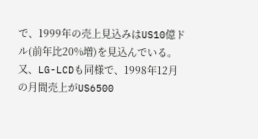で、1999年の売上見込みはUS10億ドル(前年比20%増)を見込んでいる。又、LG-LCDも同様で、1998年12月の月間売上がUS6500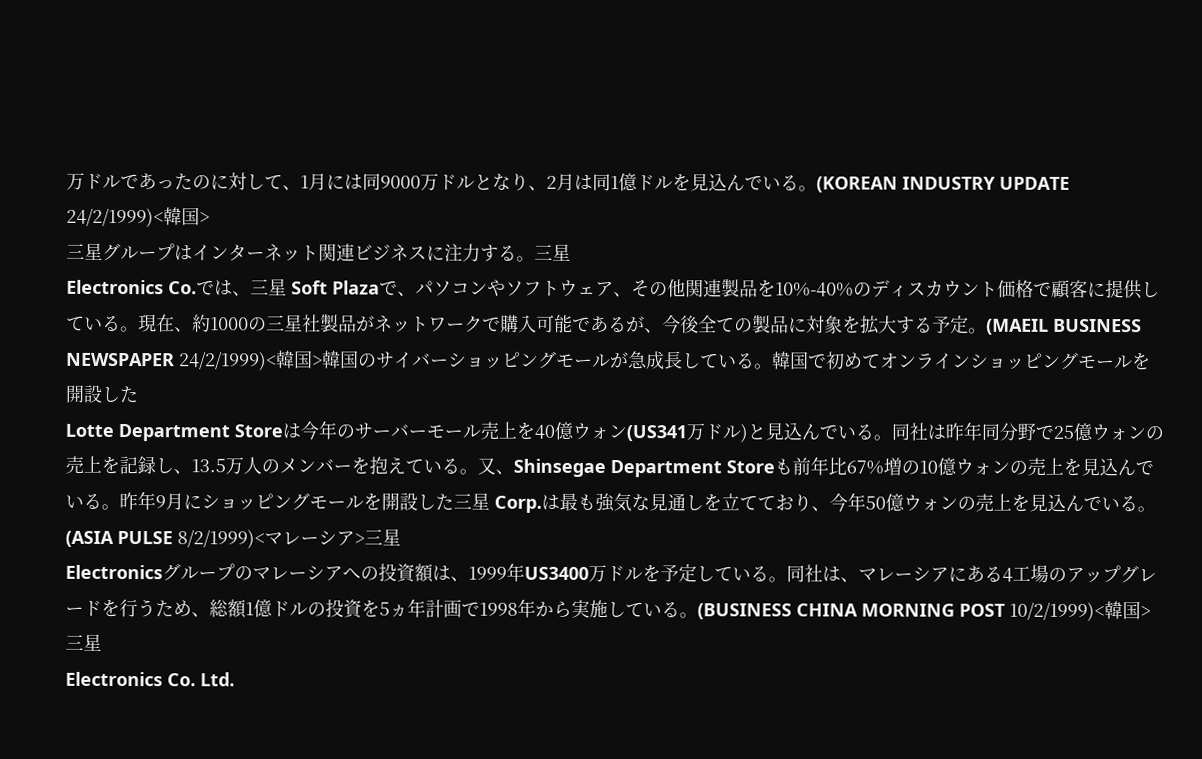万ドルであったのに対して、1月には同9000万ドルとなり、2月は同1億ドルを見込んでいる。(KOREAN INDUSTRY UPDATE 24/2/1999)<韓国>
三星グループはインターネット関連ビジネスに注力する。三星
Electronics Co.では、三星 Soft Plazaで、パソコンやソフトウェア、その他関連製品を10%-40%のディスカウント価格で顧客に提供している。現在、約1000の三星社製品がネットワークで購入可能であるが、今後全ての製品に対象を拡大する予定。(MAEIL BUSINESS NEWSPAPER 24/2/1999)<韓国>韓国のサイバーショッピングモールが急成長している。韓国で初めてオンラインショッピングモールを開設した
Lotte Department Storeは今年のサーバーモール売上を40億ウォン(US341万ドル)と見込んでいる。同社は昨年同分野で25億ウォンの売上を記録し、13.5万人のメンバーを抱えている。又、Shinsegae Department Storeも前年比67%増の10億ウォンの売上を見込んでいる。昨年9月にショッピングモールを開設した三星 Corp.は最も強気な見通しを立てており、今年50億ウォンの売上を見込んでいる。(ASIA PULSE 8/2/1999)<マレーシア>三星
Electronicsグループのマレーシアへの投資額は、1999年US3400万ドルを予定している。同社は、マレーシアにある4工場のアップグレードを行うため、総額1億ドルの投資を5ヵ年計画で1998年から実施している。(BUSINESS CHINA MORNING POST 10/2/1999)<韓国>三星
Electronics Co. Ltd.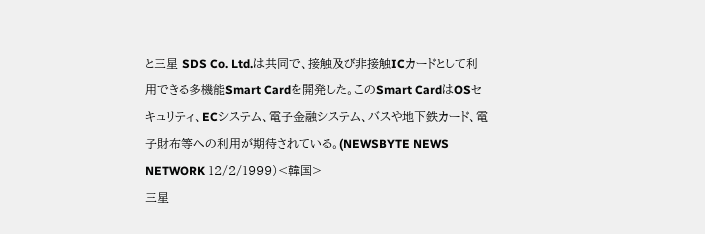と三星 SDS Co. Ltd.は共同で、接触及び非接触ICカードとして利用できる多機能Smart Cardを開発した。このSmart CardはOSセキュリティ、ECシステム、電子金融システム、バスや地下鉄カード、電子財布等への利用が期待されている。(NEWSBYTE NEWS NETWORK 12/2/1999)<韓国>
三星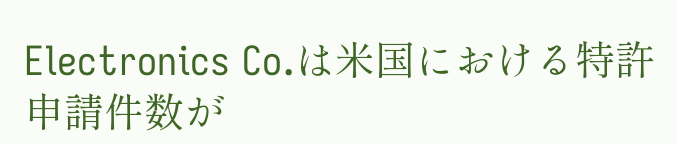Electronics Co.は米国における特許申請件数が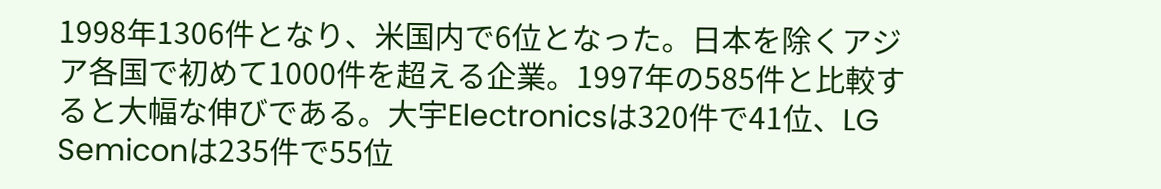1998年1306件となり、米国内で6位となった。日本を除くアジア各国で初めて1000件を超える企業。1997年の585件と比較すると大幅な伸びである。大宇Electronicsは320件で41位、LG Semiconは235件で55位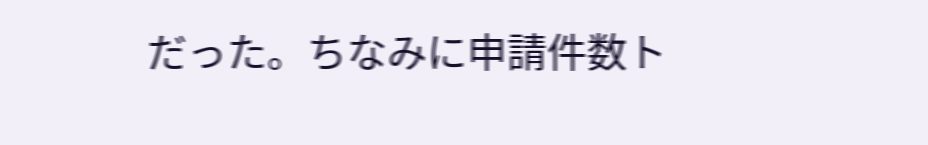だった。ちなみに申請件数ト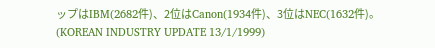ップはIBM(2682件)、2位はCanon(1934件)、3位はNEC(1632件)。(KOREAN INDUSTRY UPDATE 13/1/1999)